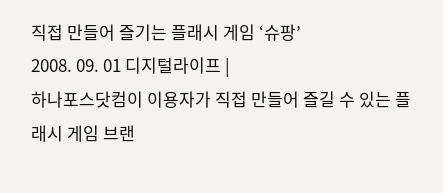직접 만들어 즐기는 플래시 게임 ‘슈팡’
2008. 09. 01 디지털라이프 |
하나포스닷컴이 이용자가 직접 만들어 즐길 수 있는 플래시 게임 브랜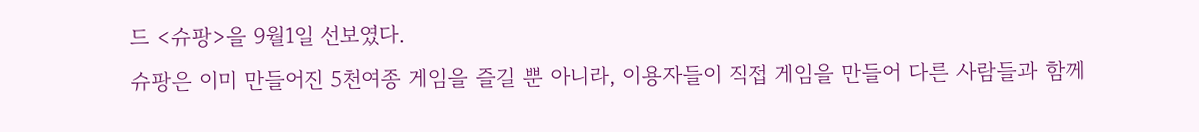드 <슈팡>을 9월1일 선보였다.
슈팡은 이미 만들어진 5천여종 게임을 즐길 뿐 아니라, 이용자들이 직접 게임을 만들어 다른 사람들과 함께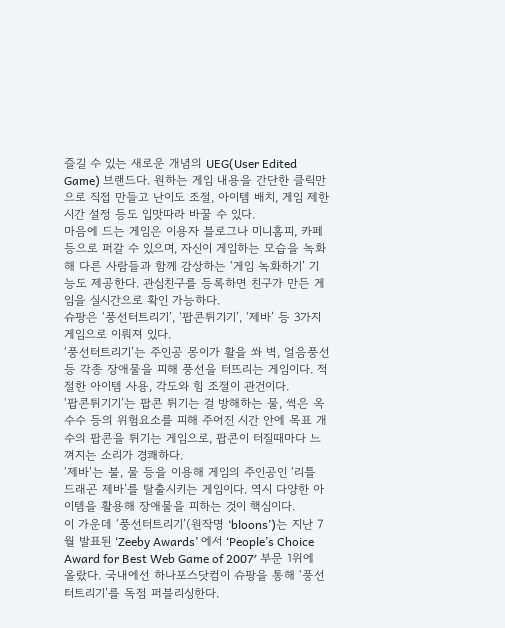즐길 수 있는 새로운 개념의 UEG(User Edited Game) 브랜드다. 원하는 게임 내용을 간단한 클릭만으로 직접 만들고 난이도 조절, 아이템 배치, 게임 제한시간 설정 등도 입맛따라 바꿀 수 있다.
마음에 드는 게임은 이용자 블로그나 미니홈피, 카페 등으로 퍼갈 수 있으며, 자신이 게임하는 모습을 녹화해 다른 사람들과 함께 감상하는 ‘게임 녹화하기’ 기능도 제공한다. 관심친구를 등록하면 친구가 만든 게임을 실시간으로 확인 가능하다.
슈팡은 ‘풍선터트리기’, ‘팝콘튀기기’, ‘제바’ 등 3가지 게임으로 이뤄져 있다.
‘풍선터트리기’는 주인공 몽이가 활을 쏴 벽, 얼음풍선 등 각종 장애물을 피해 풍선을 터뜨리는 게임이다. 적절한 아이템 사용, 각도와 힘 조절이 관건이다.
‘팝콘튀기기’는 팝콘 튀기는 걸 방해하는 물, 썩은 옥수수 등의 위험요소를 피해 주어진 시간 안에 목표 개수의 팝콘을 튀기는 게임으로, 팝콘이 터질때마다 느껴지는 소리가 경쾌하다.
‘제바’는 불, 물 등을 이용해 게임의 주인공인 ‘리틀 드래곤 제바’를 탈출시키는 게임이다. 역시 다양한 아이템을 활용해 장애물을 피하는 것이 핵심이다.
이 가운데 ‘풍선터트리기’(원작명 ‘bloons’)는 지난 7월 발표된 ‘Zeeby Awards’ 에서 ‘People’s Choice Award for Best Web Game of 2007′ 부문 1위에 올랐다. 국내에선 하나포스닷컴이 슈팡을 통해 ‘풍선터트리기’를 독점 퍼블리싱한다.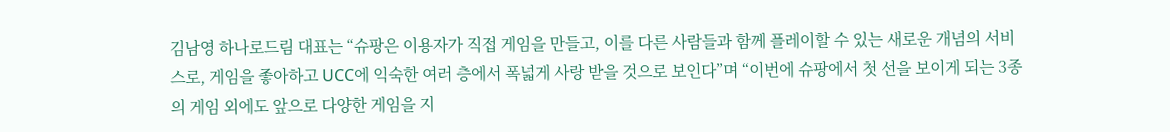김남영 하나로드림 대표는 “슈팡은 이용자가 직접 게임을 만들고, 이를 다른 사람들과 함께 플레이할 수 있는 새로운 개념의 서비스로, 게임을 좋아하고 UCC에 익숙한 여러 층에서 폭넓게 사랑 받을 것으로 보인다”며 “이번에 슈팡에서 첫 선을 보이게 되는 3종의 게임 외에도 앞으로 다양한 게임을 지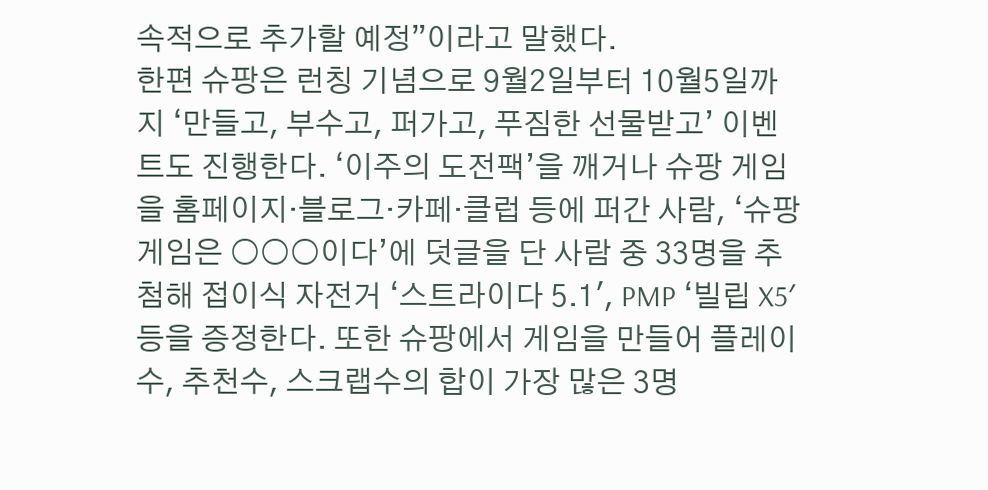속적으로 추가할 예정”이라고 말했다.
한편 슈팡은 런칭 기념으로 9월2일부터 10월5일까지 ‘만들고, 부수고, 퍼가고, 푸짐한 선물받고’ 이벤트도 진행한다. ‘이주의 도전팩’을 깨거나 슈팡 게임을 홈페이지·블로그·카페·클럽 등에 퍼간 사람, ‘슈팡게임은 ○○○이다’에 덧글을 단 사람 중 33명을 추첨해 접이식 자전거 ‘스트라이다 5.1′, PMP ‘빌립 X5′ 등을 증정한다. 또한 슈팡에서 게임을 만들어 플레이수, 추천수, 스크랩수의 합이 가장 많은 3명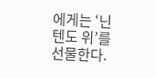에게는 ‘닌텐도 위’를 선물한다.